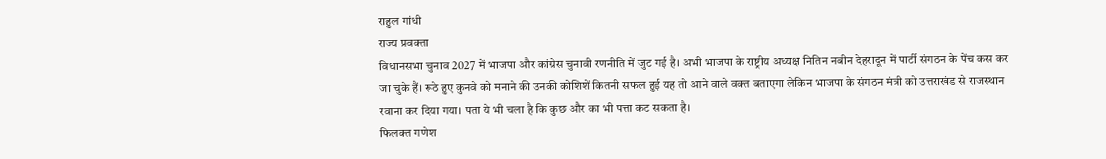राहुल गांधी
राज्य प्रवक्ता
विधानसभा चुनाव 2027 में भाजपा और कांग्रेस चुनावी रणनीति में जुट गई है। अभी भाजपा के राष्ट्रीय अध्यक्ष नितिन नबीन देहरादून में पार्टी संगठन के पेंच कस कर जा चुके हैं। रूठे हुए कुनवे को मनाने की उनकी कोशिशें कितनी सफल हुई यह तो आने वाले वक्त बताएगा लेकिन भाजपा के संगठन मंत्री को उत्तराखंड से राजस्थान रवाना कर दिया गया। पता ये भी चला है कि कुछ और का भी पत्ता कट सकता है।
फिलक्त गणेश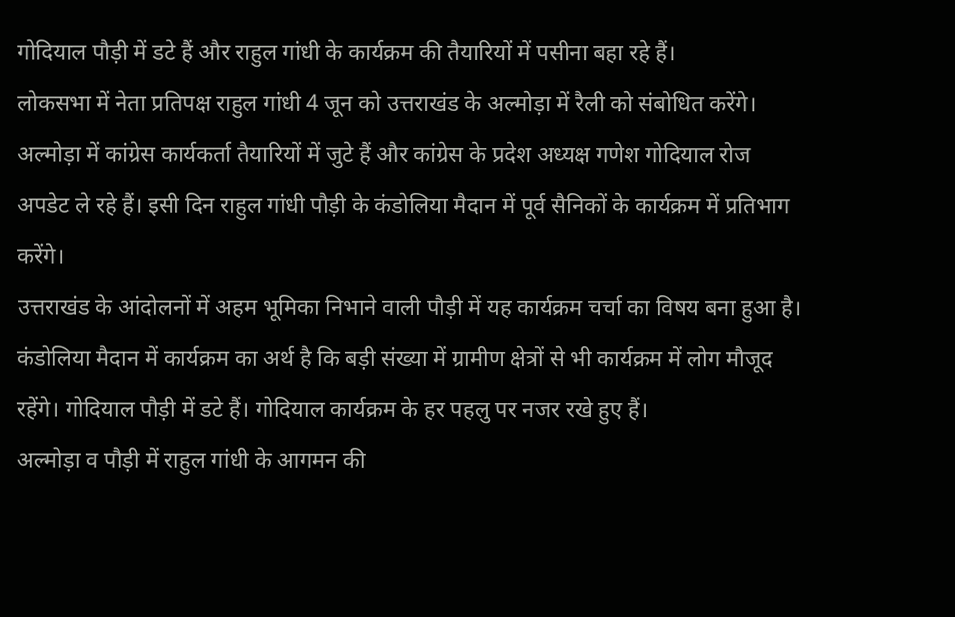गोदियाल पौड़ी में डटे हैं और राहुल गांधी के कार्यक्रम की तैयारियों में पसीना बहा रहे हैं।
लोकसभा में नेता प्रतिपक्ष राहुल गांधी 4 जून को उत्तराखंड के अल्मोड़ा में रैली को संबोधित करेंगे। अल्मोड़ा में कांग्रेस कार्यकर्ता तैयारियों में जुटे हैं और कांग्रेस के प्रदेश अध्यक्ष गणेश गोदियाल रोज अपडेट ले रहे हैं। इसी दिन राहुल गांधी पौड़ी के कंडोलिया मैदान में पूर्व सैनिकों के कार्यक्रम में प्रतिभाग करेंगे।
उत्तराखंड के आंदोलनों में अहम भूमिका निभाने वाली पौड़ी में यह कार्यक्रम चर्चा का विषय बना हुआ है। कंडोलिया मैदान में कार्यक्रम का अर्थ है कि बड़ी संख्या में ग्रामीण क्षेत्रों से भी कार्यक्रम में लोग मौजूद रहेंगे। गोदियाल पौड़ी में डटे हैं। गोदियाल कार्यक्रम के हर पहलु पर नजर रखे हुए हैं।
अल्मोड़ा व पौड़ी में राहुल गांधी के आगमन की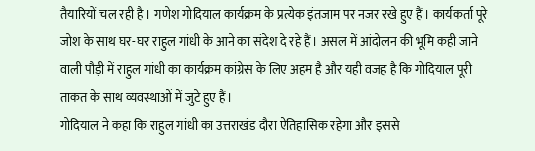तैयारियों चल रही है। गणेश गोदियाल कार्यक्रम के प्रत्येक इंतजाम पर नजर रखे हुए हैं। कार्यकर्ता पूरे जोश के साथ घर-घर राहुल गांधी के आने का संदेश दे रहे हैं। असल में आंदोलन की भूमि कही जाने वाली पौड़ी में राहुल गांधी का कार्यक्रम कांग्रेस के लिए अहम है और यही वजह है कि गोदियाल पूरी ताकत के साथ व्यवस्थाओं में जुटे हुए हैं।
गोदियाल ने कहा कि राहुल गांधी का उत्तराखंड दौरा ऐतिहासिक रहेगा और इससे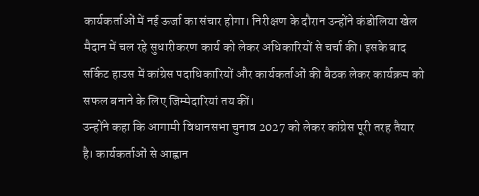कार्यकर्ताओं में नई ऊर्जा का संचार होगा। निरीक्षण के दौरान उन्होंने कंडोलिया खेल मैदान में चल रहे सुधारीकरण कार्य को लेकर अधिकारियों से चर्चा की। इसके बाद सर्किट हाउस में कांग्रेस पदाधिकारियों और कार्यकर्ताओं की बैठक लेकर कार्यक्रम को सफल बनाने के लिए जिम्मेदारियां तय कीं।
उन्होंने कहा कि आगामी विधानसभा चुनाव 2027 को लेकर कांग्रेस पूरी तरह तैयार है। कार्यकर्ताओं से आह्वान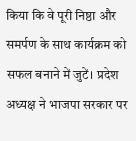किया कि वे पूरी निष्ठा और समर्पण के साथ कार्यक्रम को सफल बनाने में जुटें। प्रदेश अध्यक्ष ने भाजपा सरकार पर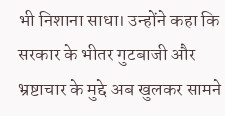भी निशाना साधा। उन्होंने कहा कि सरकार के भीतर गुटबाजी और भ्रष्टाचार के मुद्दे अब खुलकर सामने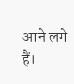आने लगे हैं।